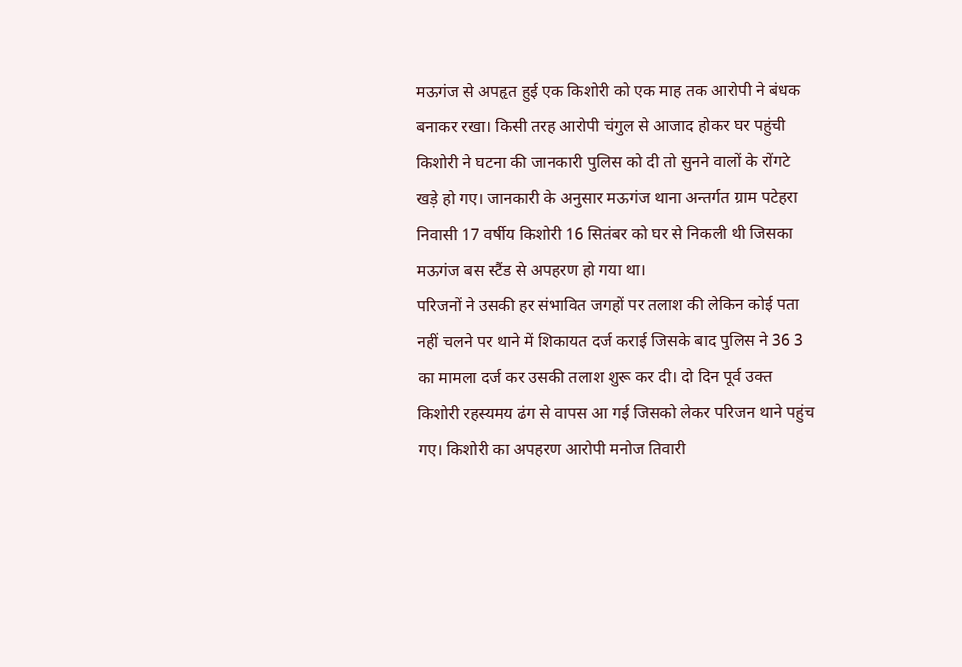मऊगंज से अपहृत हुई एक किशोरी को एक माह तक आरोपी ने बंधक बनाकर रखा। किसी तरह आरोपी चंगुल से आजाद होकर घर पहुंची किशोरी ने घटना की जानकारी पुलिस को दी तो सुनने वालों के रोंगटे खड़े हो गए। जानकारी के अनुसार मऊगंज थाना अन्तर्गत ग्राम पटेहरा निवासी 17 वर्षीय किशोरी 16 सितंबर को घर से निकली थी जिसका मऊगंज बस स्टैंड से अपहरण हो गया था।
परिजनों ने उसकी हर संभावित जगहों पर तलाश की लेकिन कोई पता नहीं चलने पर थाने में शिकायत दर्ज कराई जिसके बाद पुलिस ने 36 3 का मामला दर्ज कर उसकी तलाश शुरू कर दी। दो दिन पूर्व उक्त किशोरी रहस्यमय ढंग से वापस आ गई जिसको लेकर परिजन थाने पहुंच गए। किशोरी का अपहरण आरोपी मनोज तिवारी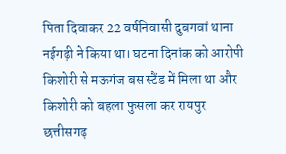पिता दिवाकर 22 वर्षनिवासी दुबगवां थाना नईगढ़ी ने किया था। घटना दिनांक को आरोपी किशोरी से मऊगंज बस स्टैंड में मिला था और किशोरी को बहला फुसला कर रायपुर छत्तीसगढ़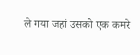ले गया जहां उसको एक कमरे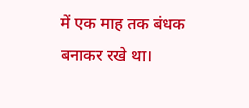में एक माह तक बंधक बनाकर रखे था।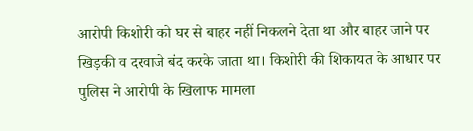आरोपी किशोरी को घर से बाहर नहीं निकलने देता था और बाहर जाने पर खिड़की व दरवाजे बंद करके जाता था। किशोरी की शिकायत के आधार पर पुलिस ने आरोपी के खिलाफ मामला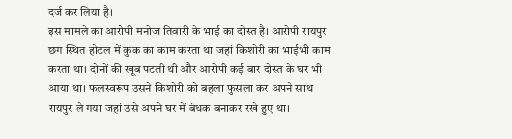दर्ज कर लिया है।
इस मामले का आरोपी मनोज तिवारी के भाई का दोस्त है। आरोपी रायपुर छग स्थित होटल में कुक का काम करता था जहां किशोरी का भाईभी काम करता था। दोनों की खूब पटती थी और आरोपी कई बार दोस्त के घर भी आया था। फलस्वरूप उसने किशोरी को बहला फुसला कर अपने साथ रायपुर ले गया जहां उसे अपने घर में बंधक बनाकर रखे हुए था।